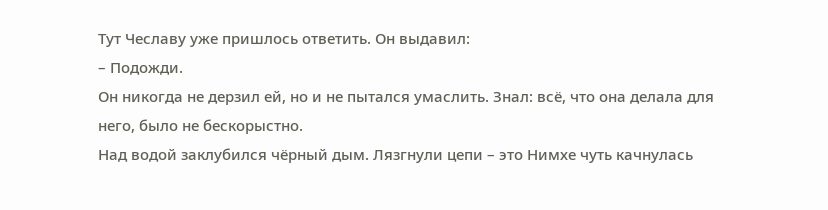Тут Чеславу уже пришлось ответить. Он выдавил:
– Подожди.
Он никогда не дерзил ей, но и не пытался умаслить. Знал: всё, что она делала для него, было не бескорыстно.
Над водой заклубился чёрный дым. Лязгнули цепи – это Нимхе чуть качнулась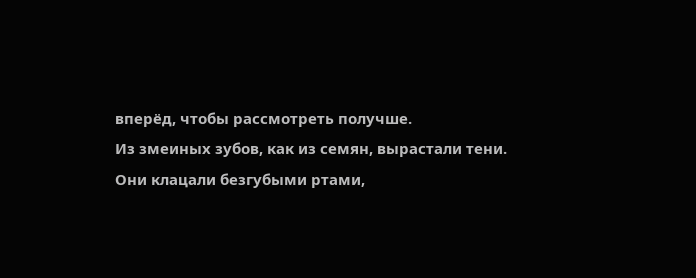вперёд, чтобы рассмотреть получше.
Из змеиных зубов, как из семян, вырастали тени. Они клацали безгубыми ртами,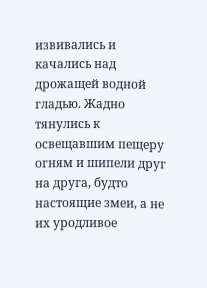извивались и качались над дрожащей водной гладью. Жадно тянулись к освещавшим пещеру огням и шипели друг на друга, будто настоящие змеи, а не их уродливое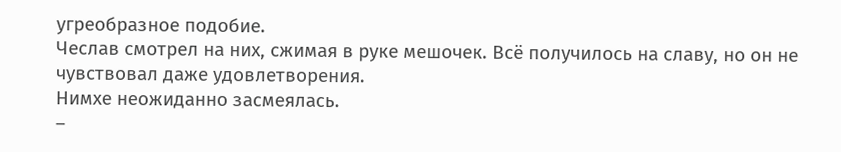угреобразное подобие.
Чеслав смотрел на них, сжимая в руке мешочек. Всё получилось на славу, но он не чувствовал даже удовлетворения.
Нимхе неожиданно засмеялась.
–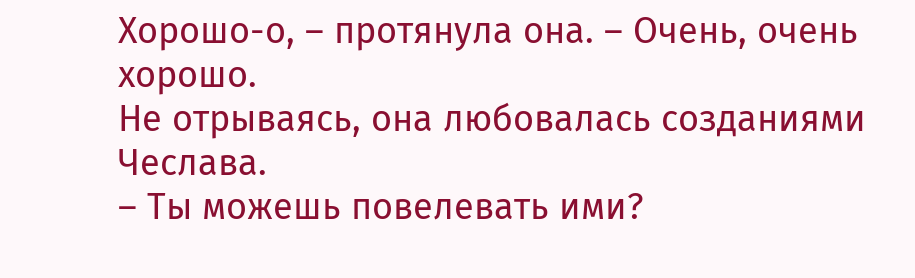Хорошо-о, – протянула она. – Очень, очень хорошо.
Не отрываясь, она любовалась созданиями Чеслава.
– Ты можешь повелевать ими?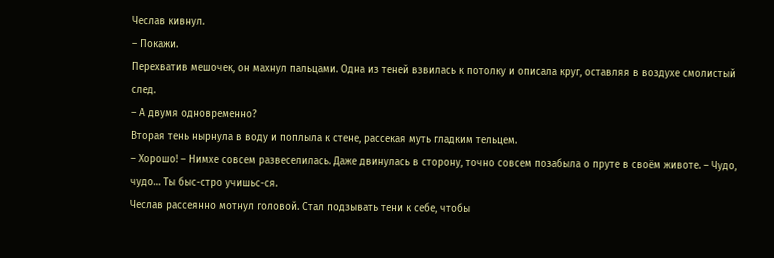Чеслав кивнул.
– Покажи.
Перехватив мешочек, он махнул пальцами. Одна из теней взвилась к потолку и описала круг, оставляя в воздухе смолистый след.
– А двумя одновременно?
Вторая тень нырнула в воду и поплыла к стене, рассекая муть гладким тельцем.
– Хорошо! – Нимхе совсем развеселилась. Даже двинулась в сторону, точно совсем позабыла о пруте в своём животе. – Чудо, чудо… Ты быс-стро учишьс-ся.
Чеслав рассеянно мотнул головой. Стал подзывать тени к себе, чтобы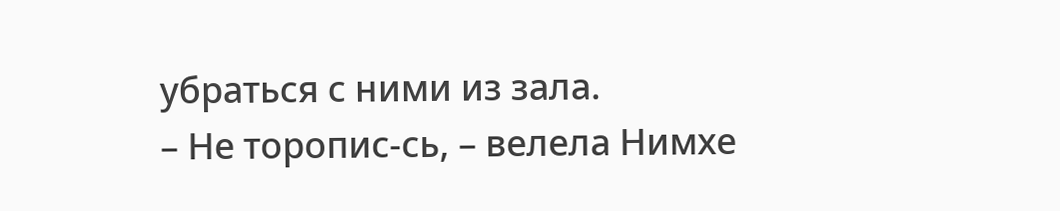убраться с ними из зала.
– Не торопис-сь, – велела Нимхе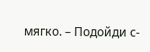мягко. – Подойди с-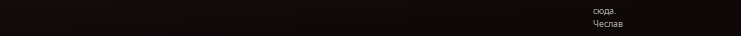сюда.
Чеслав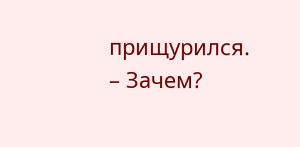прищурился.
– Зачем?